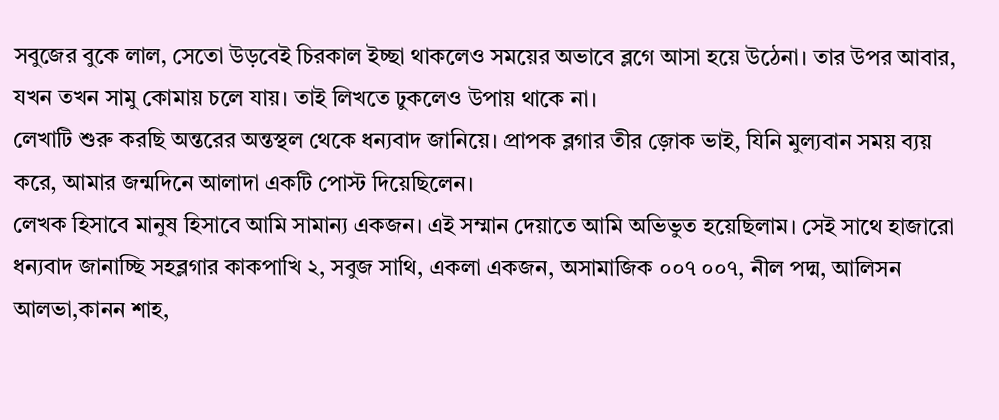সবুজের বুকে লাল, সেতো উড়বেই চিরকাল ইচ্ছা থাকলেও সময়ের অভাবে ব্লগে আসা হয়ে উঠেনা। তার উপর আবার, যখন তখন সামু কোমায় চলে যায়। তাই লিখতে ঢুকলেও উপায় থাকে না।
লেখাটি শুরু করছি অন্তরের অন্তস্থল থেকে ধন্যবাদ জানিয়ে। প্রাপক ব্লগার তীর জ়োক ভাই, যিনি মুল্যবান সময় ব্যয় করে, আমার জন্মদিনে আলাদা একটি পোস্ট দিয়েছিলেন।
লেখক হিসাবে মানুষ হিসাবে আমি সামান্য একজন। এই সম্মান দেয়াতে আমি অভিভুত হয়েছিলাম। সেই সাথে হাজারো ধন্যবাদ জানাচ্ছি সহব্লগার কাকপাখি ২, সবুজ সাথি, একলা একজন, অসামাজিক ০০৭ ০০৭, নীল পদ্ম, আলিসন আলভা,কানন শাহ,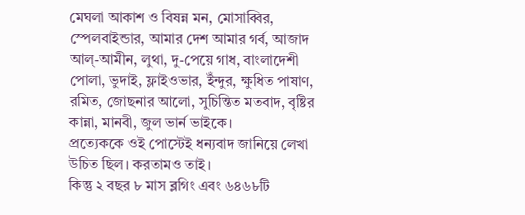মেঘলা আকাশ ও বিষন্ন মন, মোসাব্বির, স্পেলবাইন্ডার, আমার দেশ আমার গর্ব, আজাদ আল্-আমীন, লুথা, দু-পেয়ে গাধ, বাংলাদেশী পোলা, ভুদাই, ফ্লাইওভার, ইঁন্দুর, ক্ষুধিত পাষাণ, রমিত, জোছনার আলো, সুচিন্তিত মতবাদ, বৃষ্টির কান্না, মানবী, জুল ভার্ন ভাইকে।
প্রত্যেককে ওই পোস্টেই ধন্যবাদ জানিয়ে লেখা উচিত ছিল। করতামও তাই।
কিন্তু ২ বছর ৮ মাস ব্লগিং এবং ৬৪৬৮টি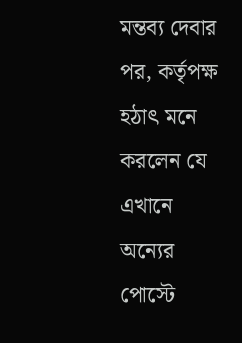মন্তব্য দেবার পর, কর্তৃপক্ষ হঠাৎ মনে করলেন যে এখানে অন্যের পোস্টে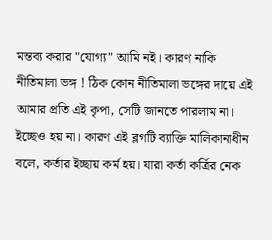মন্তব্য করার "যোগ্য" আমি নই। কারণ নাকি নীতিমালা ভঙ্গ ! ঠিক কোন নীতিমালা ভঙ্গের দায়ে এই আমার প্রতি এই কৃপা, সেটি জানতে পারলাম না। ইচ্ছেও হয় না। কারণ এই ব্লগটি ব্যাক্তি মালিকানাধীন বলে, কর্তার ইচ্ছায় কর্ম হয়। যারা কর্তা কর্ত্রির নেক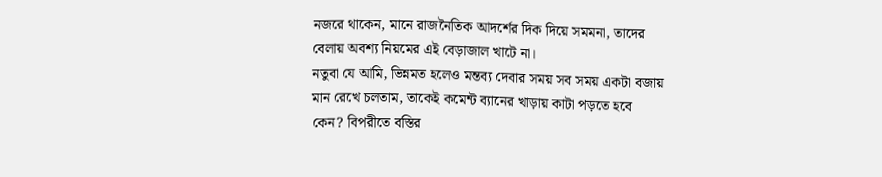নজরে থাকেন, মানে রাজনৈতিক আদর্শের দিক দিয়ে সমমনা, তাদের বেলায় অবশ্য নিয়মের এই বেড়াজাল খাটে না।
নতুবা যে আমি, ভিন্নমত হলেও মন্তব্য দেবার সময় সব সময় একটা বজায় মান রেখে চলতাম, তাকেই কমেন্ট ব্যানের খাড়ায় কাটা পড়তে হবে কেন? বিপরীতে বস্তির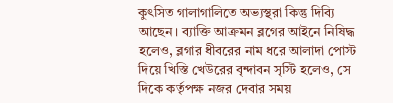কুৎসিত গালাগালিতে অভ্যস্থরা কিন্তু দিব্যি আছেন। ব্যাক্তি আক্রমন ব্লগের আইনে নিষিদ্ধ হলেও, ব্লগার ধীবরের নাম ধরে আলাদা পোস্ট দিয়ে খিস্তি খেউরের বৃন্দাবন সৃস্টি হলেও, সে দিকে কর্তৃপক্ষ নজর দেবার সময়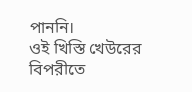পাননি।
ওই খিস্তি খেউরের বিপরীতে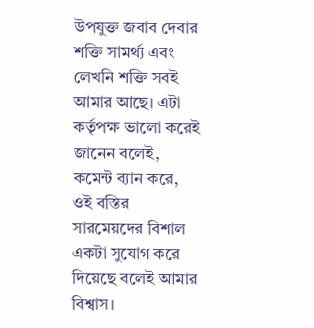উপযুক্ত জবাব দেবার শক্তি সামর্থ্য এবং লেখনি শক্তি সবই আমার আছে। এটা কর্তৃপক্ষ ভালো করেই জানেন বলেই, কমেন্ট ব্যান করে, ওই বস্তির সারমেয়দের বিশাল একটা সুযোগ করে দিয়েছে বলেই আমার বিশ্বাস।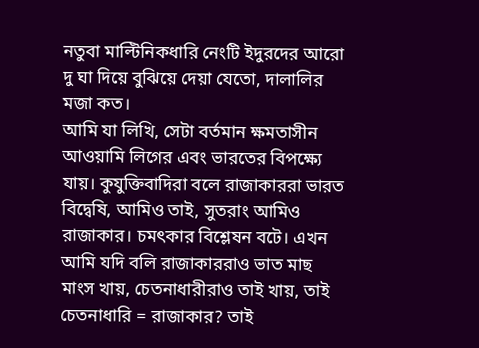নতুবা মাল্টিনিকধারি নেংটি ইদুরদের আরো দু ঘা দিয়ে বুঝিয়ে দেয়া যেতো, দালালির মজা কত।
আমি যা লিখি, সেটা বর্তমান ক্ষমতাসীন আওয়ামি লিগের এবং ভারতের বিপক্ষ্যে যায়। কুযুক্তিবাদিরা বলে রাজাকাররা ভারত বিদ্বেষি, আমিও তাই, সুতরাং আমিও রাজাকার। চমৎকার বিশ্লেষন বটে। এখন আমি যদি বলি রাজাকাররাও ভাত মাছ মাংস খায়, চেতনাধারীরাও তাই খায়, তাই চেতনাধারি = রাজাকার? তাই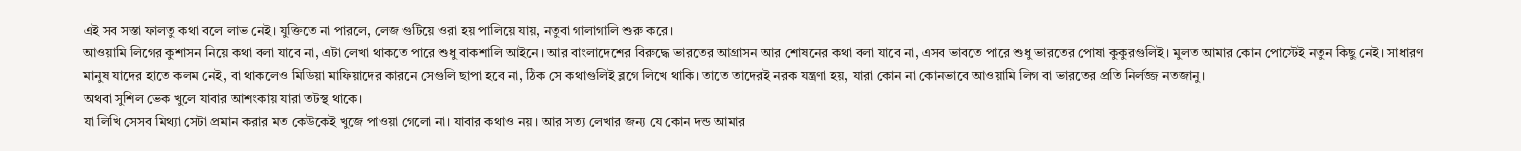এই সব সস্তা ফালতু কথা বলে লাভ নেই। যুক্তিতে না পারলে, লেজ গুটিয়ে ওরা হয় পালিয়ে যায়, নতুবা গালাগালি শুরু করে।
আওয়ামি লিগের কুশাসন নিয়ে কথা বলা যাবে না, এটা লেখা থাকতে পারে শুধু বাকশালি আইনে। আর বাংলাদেশের বিরুদ্ধে ভারতের আগ্রাসন আর শোষনের কথা বলা যাবে না, এসব ভাবতে পারে শুধু ভারতের পোষা কুকুরগুলিই। মুলত আমার কোন পোস্টেই নতুন কিছু নেই। সাধারণ মানুষ যাদের হাতে কলম নেই, বা থাকলেও মিডিয়া মাফিয়াদের কারনে সেগুলি ছাপা হবে না, ঠিক সে কথাগুলিই ব্লগে লিখে থাকি। তাতে তাদেরই নরক যন্ত্রণা হয়, যারা কোন না কোনভাবে আওয়ামি লিগ বা ভারতের প্রতি নির্লজ্জ নতজানু।
অথবা সুশিল ভেক খুলে যাবার আশংকায় যারা তটস্থ থাকে।
যা লিখি সেসব মিথ্যা সেটা প্রমান করার মত কেউকেই খুজে পাওয়া গেলো না। যাবার কথাও নয়। আর সত্য লেখার জন্য যে কোন দন্ড আমার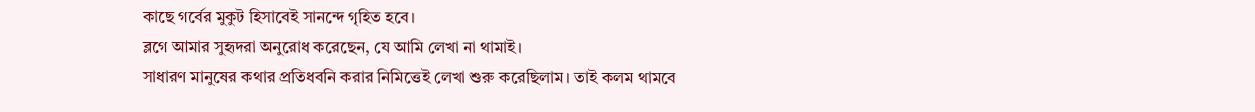কাছে গর্বের মুকুট হিসাবেই সানন্দে গৃহিত হবে।
ব্লগে আমার সুহৃদরা অনুরোধ করেছেন, যে আমি লেখা না থামাই।
সাধারণ মানুষের কথার প্রতিধবনি করার নিমিত্তেই লেখা শুরু করেছিলাম। তাই কলম থামবে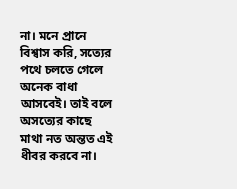না। মনে প্রানে বিশ্বাস করি, সত্যের পথে চলতে গেলে অনেক বাধা আসবেই। তাই বলে অসত্যের কাছে মাথা নত অন্তত এই ধীবর করবে না।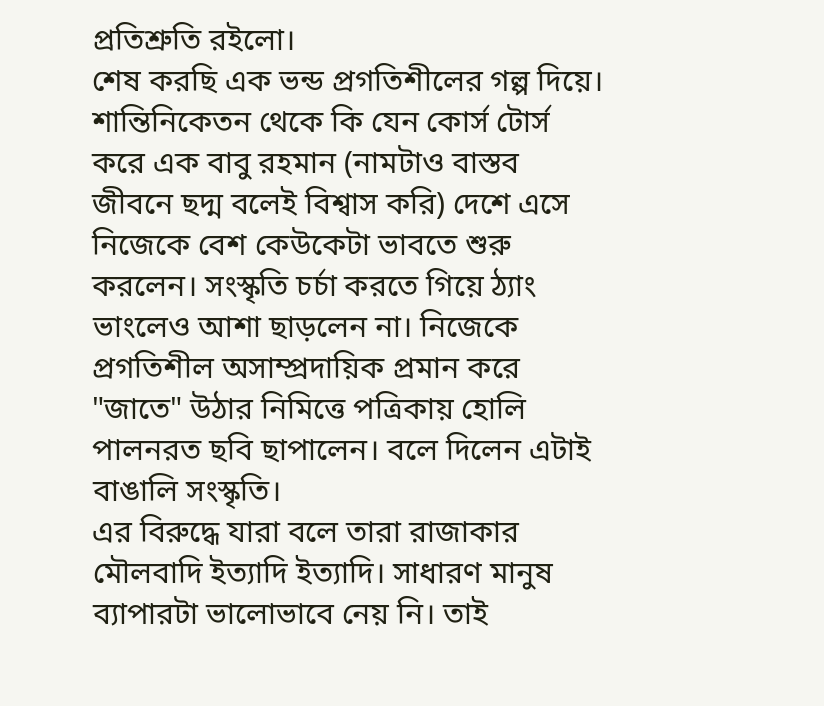প্রতিশ্রুতি রইলো।
শেষ করছি এক ভন্ড প্রগতিশীলের গল্প দিয়ে। শান্তিনিকেতন থেকে কি যেন কোর্স টোর্স করে এক বাবু রহমান (নামটাও বাস্তব জীবনে ছদ্ম বলেই বিশ্বাস করি) দেশে এসে নিজেকে বেশ কেউকেটা ভাবতে শুরু করলেন। সংস্কৃতি চর্চা করতে গিয়ে ঠ্যাং ভাংলেও আশা ছাড়লেন না। নিজেকে প্রগতিশীল অসাম্প্রদায়িক প্রমান করে "জাতে" উঠার নিমিত্তে পত্রিকায় হোলি পালনরত ছবি ছাপালেন। বলে দিলেন এটাই বাঙালি সংস্কৃতি।
এর বিরুদ্ধে যারা বলে তারা রাজাকার মৌলবাদি ইত্যাদি ইত্যাদি। সাধারণ মানুষ ব্যাপারটা ভালোভাবে নেয় নি। তাই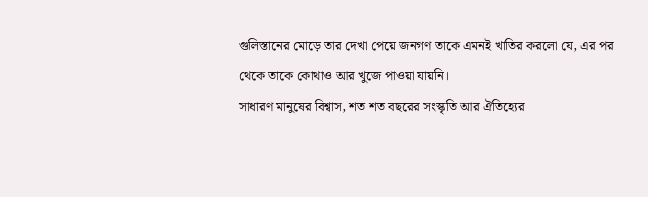গুলিস্তানের মোড়ে তার দেখা পেয়ে জনগণ তাকে এমনই খাতির করলো যে, এর পর থেকে তাকে কোথাও আর খুজে পাওয়া যায়নি।
সাধারণ মানুষের বিশ্বাস, শত শত বছরের সংস্কৃতি আর ঐতিহ্যের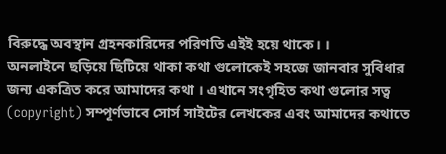বিরুদ্ধে অবস্থান গ্রহনকারিদের পরিণতি এইই হয়ে থাকে। ।
অনলাইনে ছড়িয়ে ছিটিয়ে থাকা কথা গুলোকেই সহজে জানবার সুবিধার জন্য একত্রিত করে আমাদের কথা । এখানে সংগৃহিত কথা গুলোর সত্ব (copyright) সম্পূর্ণভাবে সোর্স সাইটের লেখকের এবং আমাদের কথাতে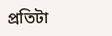প্রতিটা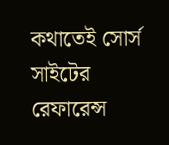কথাতেই সোর্স সাইটের রেফারেন্স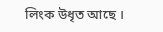লিংক উধৃত আছে ।